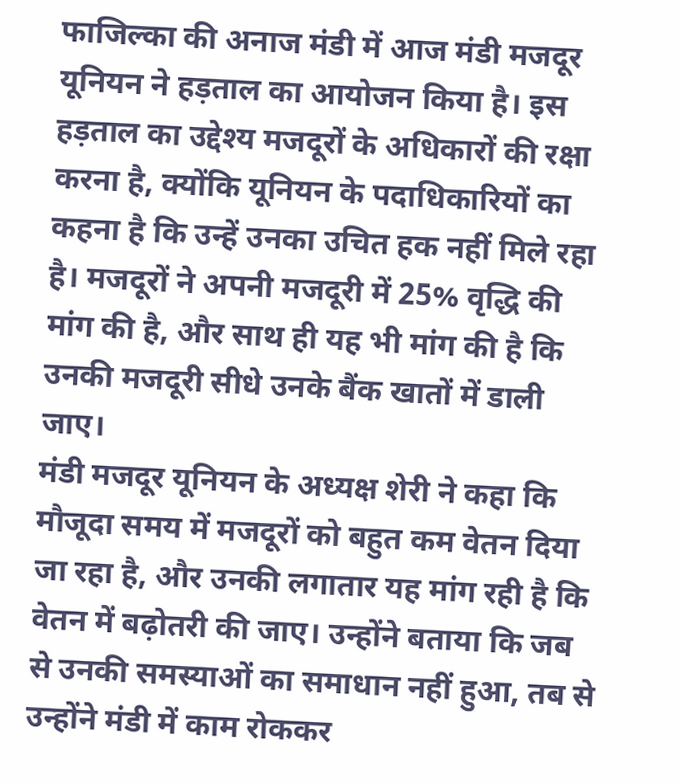फाजिल्का की अनाज मंडी में आज मंडी मजदूर यूनियन ने हड़ताल का आयोजन किया है। इस हड़ताल का उद्देश्य मजदूरों के अधिकारों की रक्षा करना है, क्योंकि यूनियन के पदाधिकारियों का कहना है कि उन्हें उनका उचित हक नहीं मिले रहा है। मजदूरों ने अपनी मजदूरी में 25% वृद्धि की मांग की है, और साथ ही यह भी मांग की है कि उनकी मजदूरी सीधे उनके बैंक खातों में डाली जाए।
मंडी मजदूर यूनियन के अध्यक्ष शेरी ने कहा कि मौजूदा समय में मजदूरों को बहुत कम वेतन दिया जा रहा है, और उनकी लगातार यह मांग रही है कि वेतन में बढ़ोतरी की जाए। उन्होंने बताया कि जब से उनकी समस्याओं का समाधान नहीं हुआ, तब से उन्होंने मंडी में काम रोककर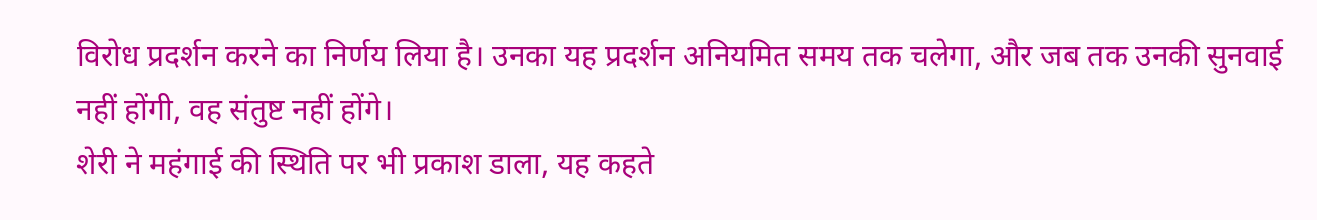विरोध प्रदर्शन करने का निर्णय लिया है। उनका यह प्रदर्शन अनियमित समय तक चलेगा, और जब तक उनकी सुनवाई नहीं होंगी, वह संतुष्ट नहीं होंगे।
शेरी ने महंगाई की स्थिति पर भी प्रकाश डाला, यह कहते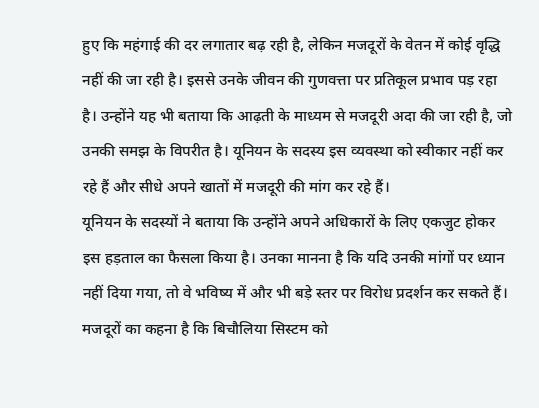हुए कि महंगाई की दर लगातार बढ़ रही है, लेकिन मजदूरों के वेतन में कोई वृद्धि नहीं की जा रही है। इससे उनके जीवन की गुणवत्ता पर प्रतिकूल प्रभाव पड़ रहा है। उन्होंने यह भी बताया कि आढ़ती के माध्यम से मजदूरी अदा की जा रही है, जो उनकी समझ के विपरीत है। यूनियन के सदस्य इस व्यवस्था को स्वीकार नहीं कर रहे हैं और सीधे अपने खातों में मजदूरी की मांग कर रहे हैं।
यूनियन के सदस्यों ने बताया कि उन्होंने अपने अधिकारों के लिए एकजुट होकर इस हड़ताल का फैसला किया है। उनका मानना है कि यदि उनकी मांगों पर ध्यान नहीं दिया गया, तो वे भविष्य में और भी बड़े स्तर पर विरोध प्रदर्शन कर सकते हैं। मजदूरों का कहना है कि बिचौलिया सिस्टम को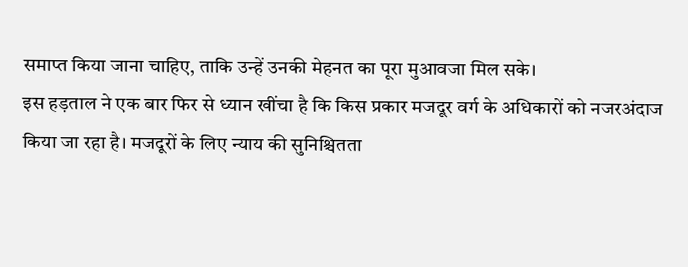समाप्त किया जाना चाहिए, ताकि उन्हें उनकी मेहनत का पूरा मुआवजा मिल सके।
इस हड़ताल ने एक बार फिर से ध्यान खींचा है कि किस प्रकार मजदूर वर्ग के अधिकारों को नजरअंदाज किया जा रहा है। मजदूरों के लिए न्याय की सुनिश्चितता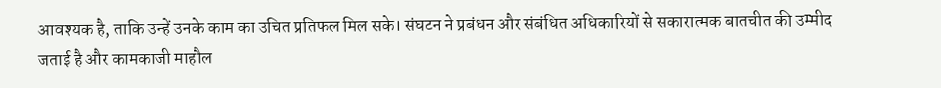आवश्यक है, ताकि उन्हें उनके काम का उचित प्रतिफल मिल सके। संघटन ने प्रबंधन और संबंधित अधिकारियों से सकारात्मक बातचीत की उम्मीद जताई है और कामकाजी माहौल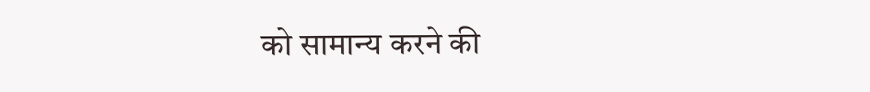को सामान्य करने की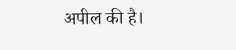अपील की है।